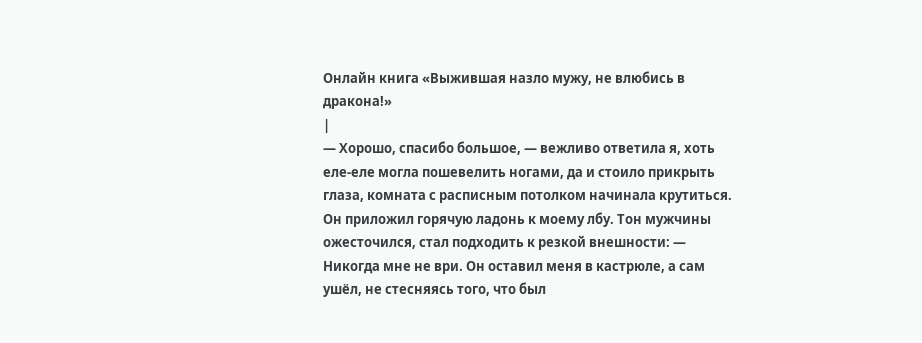Онлайн книга «Выжившая назло мужу, не влюбись в дракона!»
|
— Хорошо, спасибо большое, — вежливо ответила я, хоть еле-еле могла пошевелить ногами, да и стоило прикрыть глаза, комната с расписным потолком начинала крутиться. Он приложил горячую ладонь к моему лбу. Тон мужчины ожесточился, стал подходить к резкой внешности: — Никогда мне не ври. Он оставил меня в кастрюле, а сам ушёл, не стесняясь того, что был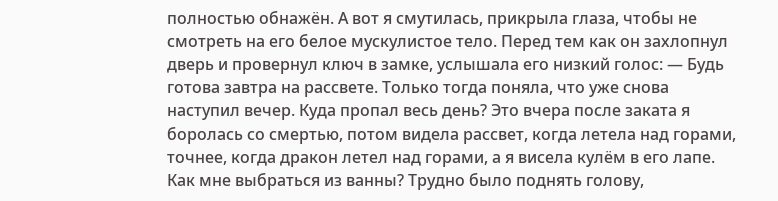полностью обнажён. А вот я смутилась, прикрыла глаза, чтобы не смотреть на его белое мускулистое тело. Перед тем как он захлопнул дверь и провернул ключ в замке, услышала его низкий голос: — Будь готова завтра на рассвете. Только тогда поняла, что уже снова наступил вечер. Куда пропал весь день? Это вчера после заката я боролась со смертью, потом видела рассвет, когда летела над горами, точнее, когда дракон летел над горами, а я висела кулём в его лапе. Как мне выбраться из ванны? Трудно было поднять голову,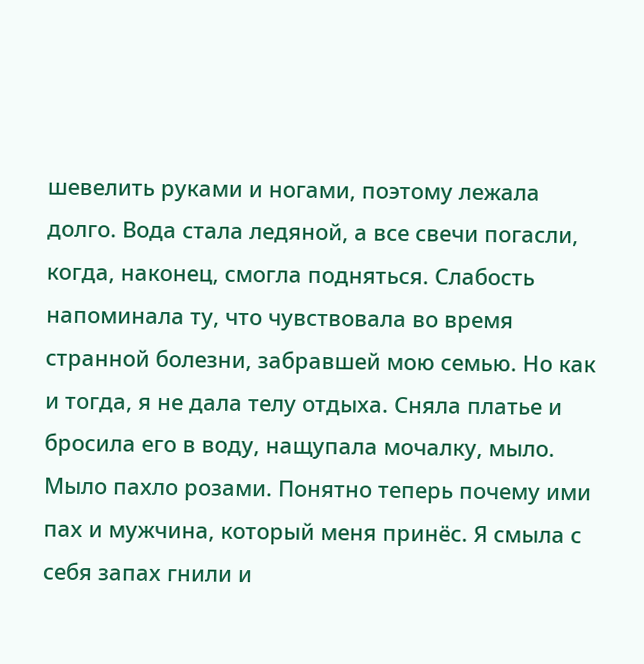шевелить руками и ногами, поэтому лежала долго. Вода стала ледяной, а все свечи погасли, когда, наконец, смогла подняться. Слабость напоминала ту, что чувствовала во время странной болезни, забравшей мою семью. Но как и тогда, я не дала телу отдыха. Сняла платье и бросила его в воду, нащупала мочалку, мыло. Мыло пахло розами. Понятно теперь почему ими пах и мужчина, который меня принёс. Я смыла с себя запах гнили и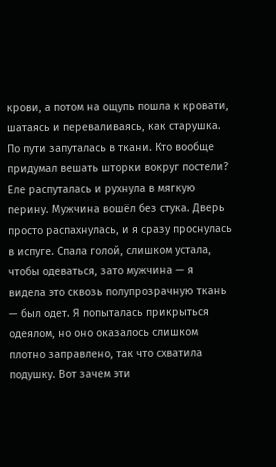крови, а потом на ощупь пошла к кровати, шатаясь и переваливаясь, как старушка. По пути запуталась в ткани. Кто вообще придумал вешать шторки вокруг постели? Еле распуталась и рухнула в мягкую перину. Мужчина вошёл без стука. Дверь просто распахнулась, и я сразу проснулась в испуге. Спала голой, слишком устала, чтобы одеваться, зато мужчина — я видела это сквозь полупрозрачную ткань — был одет. Я попыталась прикрыться одеялом, но оно оказалось слишком плотно заправлено, так что схватила подушку. Вот зачем эти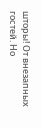шторы! От внезапных гостей. Но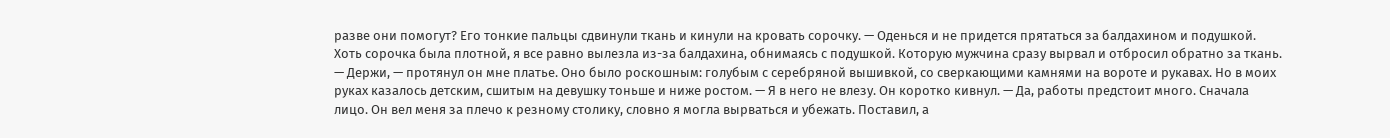разве они помогут? Его тонкие пальцы сдвинули ткань и кинули на кровать сорочку. — Оденься и не придется прятаться за балдахином и подушкой. Хоть сорочка была плотной, я все равно вылезла из-за балдахина, обнимаясь с подушкой. Которую мужчина сразу вырвал и отбросил обратно за ткань. — Держи, — протянул он мне платье. Оно было роскошным: голубым с серебряной вышивкой, со сверкающими камнями на вороте и рукавах. Но в моих руках казалось детским, сшитым на девушку тоньше и ниже ростом. — Я в него не влезу. Он коротко кивнул. — Да, работы предстоит много. Сначала лицо. Он вел меня за плечо к резному столику, словно я могла вырваться и убежать. Поставил, а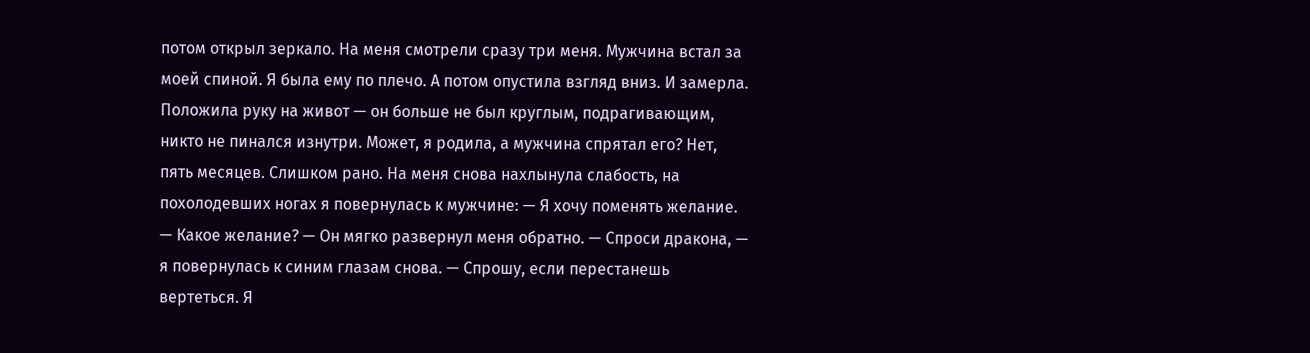потом открыл зеркало. На меня смотрели сразу три меня. Мужчина встал за моей спиной. Я была ему по плечо. А потом опустила взгляд вниз. И замерла. Положила руку на живот — он больше не был круглым, подрагивающим, никто не пинался изнутри. Может, я родила, а мужчина спрятал его? Нет, пять месяцев. Слишком рано. На меня снова нахлынула слабость, на похолодевших ногах я повернулась к мужчине: — Я хочу поменять желание. — Какое желание? — Он мягко развернул меня обратно. — Спроси дракона, — я повернулась к синим глазам снова. — Спрошу, если перестанешь вертеться. Я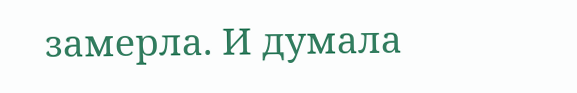замерла. И думала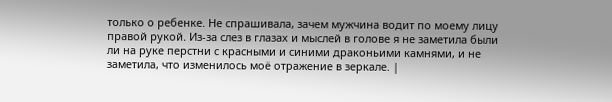только о ребенке. Не спрашивала, зачем мужчина водит по моему лицу правой рукой. Из-за слез в глазах и мыслей в голове я не заметила были ли на руке перстни с красными и синими драконьими камнями, и не заметила, что изменилось моё отражение в зеркале. |